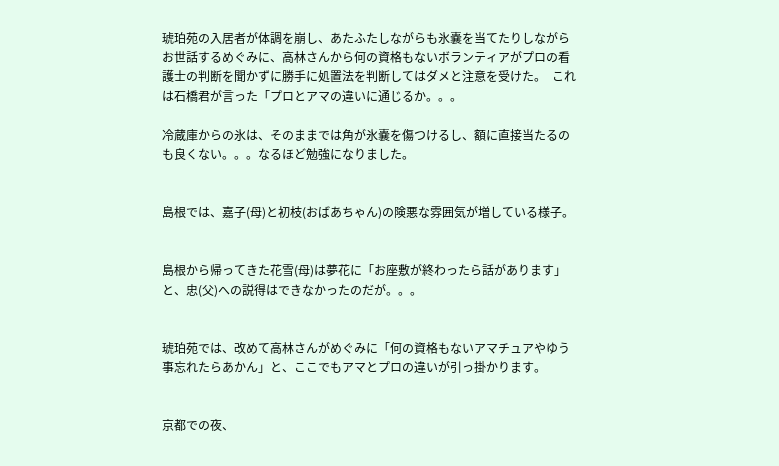琥珀苑の入居者が体調を崩し、あたふたしながらも氷嚢を当てたりしながらお世話するめぐみに、高林さんから何の資格もないボランティアがプロの看護士の判断を聞かずに勝手に処置法を判断してはダメと注意を受けた。  これは石橋君が言った「プロとアマの違いに通じるか。。。

冷蔵庫からの氷は、そのままでは角が氷嚢を傷つけるし、額に直接当たるのも良くない。。。なるほど勉強になりました。


島根では、嘉子(母)と初枝(おばあちゃん)の険悪な雰囲気が増している様子。


島根から帰ってきた花雪(母)は夢花に「お座敷が終わったら話があります」と、忠(父)への説得はできなかったのだが。。。


琥珀苑では、改めて高林さんがめぐみに「何の資格もないアマチュアやゆう事忘れたらあかん」と、ここでもアマとプロの違いが引っ掛かります。


京都での夜、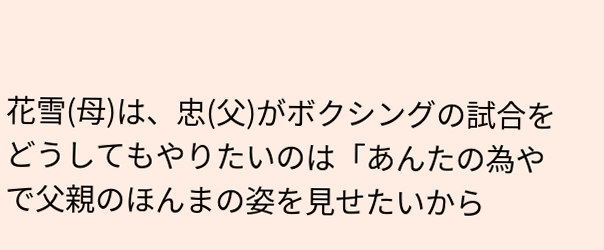花雪(母)は、忠(父)がボクシングの試合をどうしてもやりたいのは「あんたの為やで父親のほんまの姿を見せたいから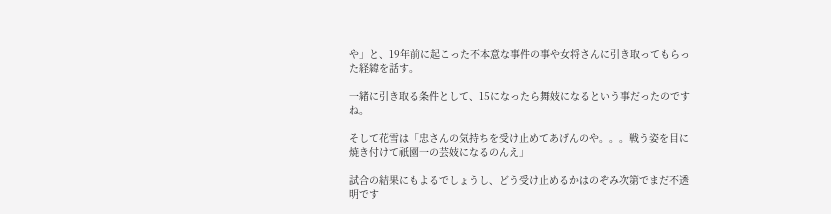や」と、19年前に起こった不本意な事件の事や女将さんに引き取ってもらった経緯を話す。

一緒に引き取る条件として、15になったら舞妓になるという事だったのですね。

そして花雪は「忠さんの気持ちを受け止めてあげんのや。。。戦う姿を目に焼き付けて祇園一の芸妓になるのんえ」

試合の結果にもよるでしょうし、どう受け止めるかはのぞみ次第でまだ不透明です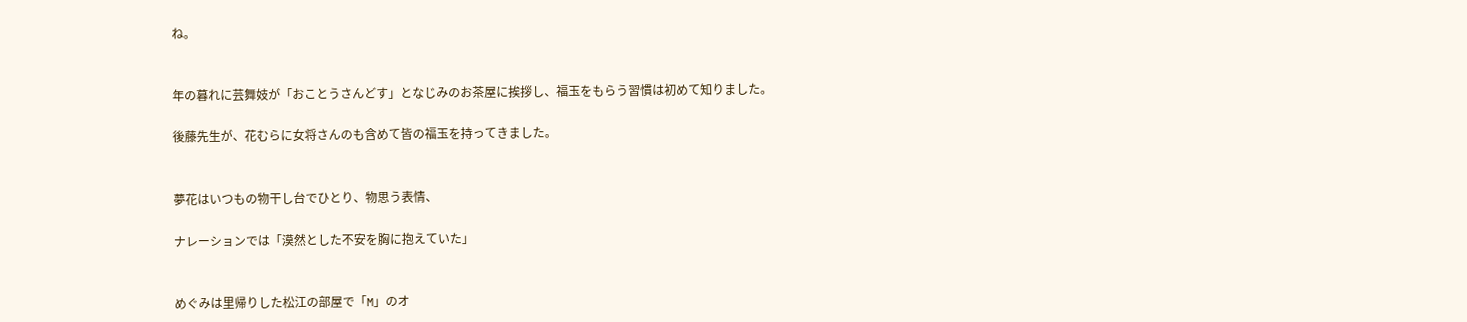ね。


年の暮れに芸舞妓が「おことうさんどす」となじみのお茶屋に挨拶し、福玉をもらう習慣は初めて知りました。

後藤先生が、花むらに女将さんのも含めて皆の福玉を持ってきました。


夢花はいつもの物干し台でひとり、物思う表情、

ナレーションでは「漠然とした不安を胸に抱えていた」


めぐみは里帰りした松江の部屋で「M」のオ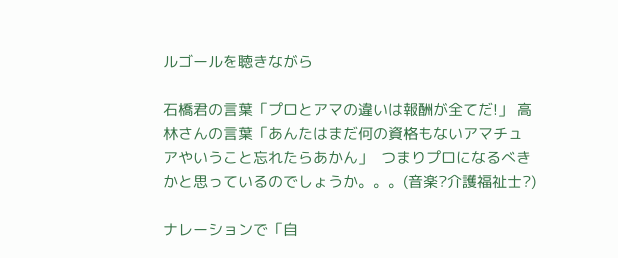ルゴールを聴きながら

石橋君の言葉「プロとアマの違いは報酬が全てだ!」 高林さんの言葉「あんたはまだ何の資格もないアマチュアやいうこと忘れたらあかん」  つまりプロになるべきかと思っているのでしょうか。。。(音楽?介護福祉士?)

ナレーションで「自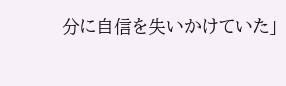分に自信を失いかけていた」